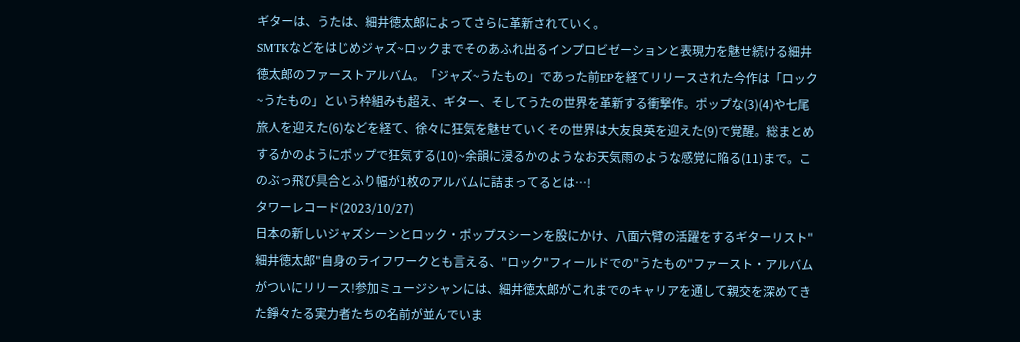ギターは、うたは、細井徳太郎によってさらに革新されていく。
SMTKなどをはじめジャズ~ロックまでそのあふれ出るインプロビゼーションと表現力を魅せ続ける細井徳太郎のファーストアルバム。「ジャズ~うたもの」であった前EPを経てリリースされた今作は「ロック~うたもの」という枠組みも超え、ギター、そしてうたの世界を革新する衝撃作。ポップな(3)(4)や七尾旅人を迎えた(6)などを経て、徐々に狂気を魅せていくその世界は大友良英を迎えた(9)で覚醒。総まとめするかのようにポップで狂気する(10)~余韻に浸るかのようなお天気雨のような感覚に陥る(11)まで。このぶっ飛び具合とふり幅が1枚のアルバムに詰まってるとは…!
タワーレコード(2023/10/27)
日本の新しいジャズシーンとロック・ポップスシーンを股にかけ、八面六臂の活躍をするギターリスト"細井徳太郎"自身のライフワークとも言える、"ロック"フィールドでの"うたもの"ファースト・アルバムがついにリリース!参加ミュージシャンには、細井徳太郎がこれまでのキャリアを通して親交を深めてきた錚々たる実力者たちの名前が並んでいま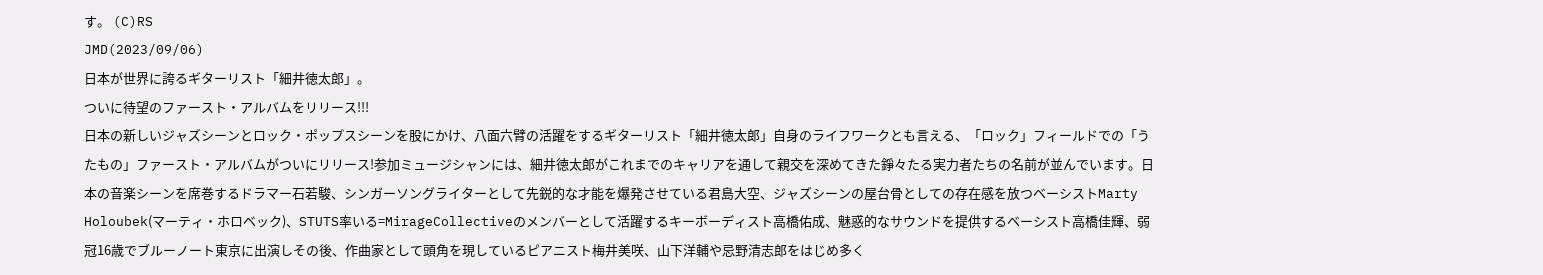す。 (C)RS
JMD(2023/09/06)
日本が世界に誇るギターリスト「細井徳太郎」。
ついに待望のファースト・アルバムをリリース!!!
日本の新しいジャズシーンとロック・ポップスシーンを股にかけ、八面六臂の活躍をするギターリスト「細井徳太郎」自身のライフワークとも言える、「ロック」フィールドでの「うたもの」ファースト・アルバムがついにリリース!参加ミュージシャンには、細井徳太郎がこれまでのキャリアを通して親交を深めてきた錚々たる実力者たちの名前が並んでいます。日本の音楽シーンを席巻するドラマー石若駿、シンガーソングライターとして先鋭的な才能を爆発させている君島大空、ジャズシーンの屋台骨としての存在感を放つベーシストMarty Holoubek(マーティ・ホロベック)、STUTS率いる=MirageCollectiveのメンバーとして活躍するキーボーディスト高橋佑成、魅惑的なサウンドを提供するベーシスト高橋佳輝、弱冠16歳でブルーノート東京に出演しその後、作曲家として頭角を現しているピアニスト梅井美咲、山下洋輔や忌野清志郎をはじめ多く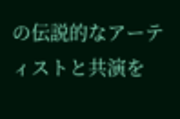の伝説的なアーティストと共演を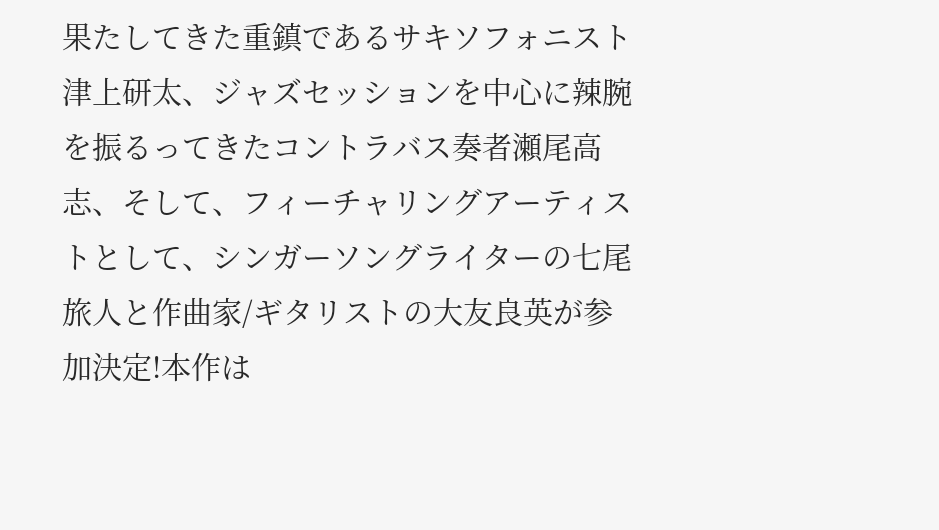果たしてきた重鎮であるサキソフォニスト津上研太、ジャズセッションを中心に辣腕を振るってきたコントラバス奏者瀬尾高志、そして、フィーチャリングアーティストとして、シンガーソングライターの七尾旅人と作曲家/ギタリストの大友良英が参加決定!本作は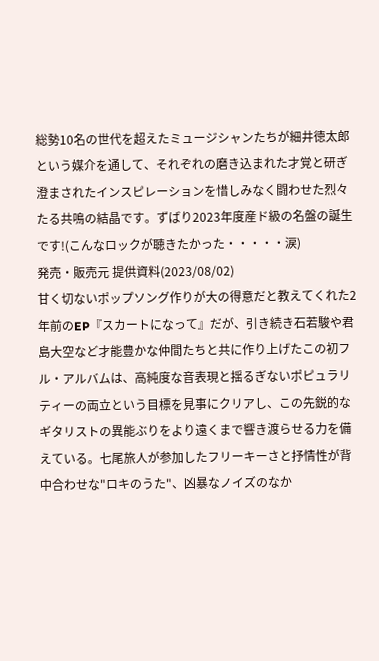総勢10名の世代を超えたミュージシャンたちが細井徳太郎という媒介を通して、それぞれの磨き込まれた才覚と研ぎ澄まされたインスピレーションを惜しみなく闘わせた烈々たる共鳴の結晶です。ずばり2023年度産ド級の名盤の誕生です!(こんなロックが聴きたかった・・・・・涙)
発売・販売元 提供資料(2023/08/02)
甘く切ないポップソング作りが大の得意だと教えてくれた2年前のEP『スカートになって』だが、引き続き石若駿や君島大空など才能豊かな仲間たちと共に作り上げたこの初フル・アルバムは、高純度な音表現と揺るぎないポピュラリティーの両立という目標を見事にクリアし、この先鋭的なギタリストの異能ぶりをより遠くまで響き渡らせる力を備えている。七尾旅人が参加したフリーキーさと抒情性が背中合わせな"ロキのうた"、凶暴なノイズのなか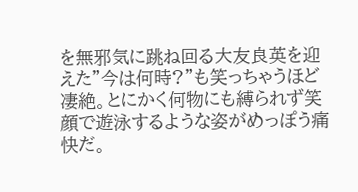を無邪気に跳ね回る大友良英を迎えた"今は何時?"も笑っちゃうほど凄絶。とにかく何物にも縛られず笑顔で遊泳するような姿がめっぽう痛快だ。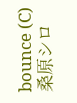bounce (C)桑原シロ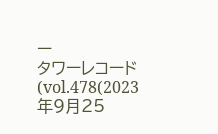ー
タワーレコード(vol.478(2023年9月25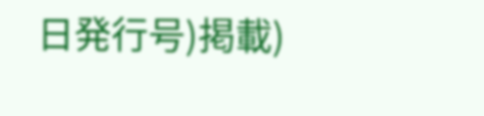日発行号)掲載)